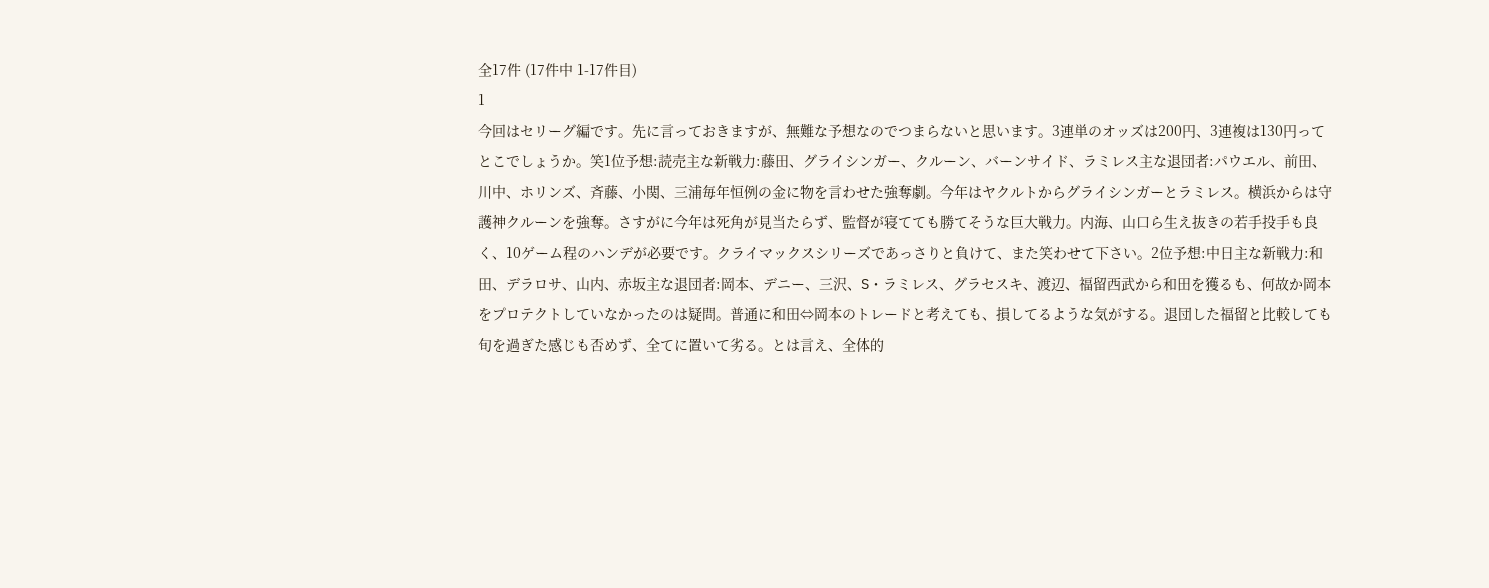全17件 (17件中 1-17件目)
1
今回はセリーグ編です。先に言っておきますが、無難な予想なのでつまらないと思います。3連単のオッズは200円、3連複は130円ってとこでしょうか。笑1位予想:読売主な新戦力:藤田、グライシンガー、クルーン、バーンサイド、ラミレス主な退団者:パウエル、前田、川中、ホリンズ、斉藤、小関、三浦毎年恒例の金に物を言わせた強奪劇。今年はヤクルトからグライシンガーとラミレス。横浜からは守護神クルーンを強奪。さすがに今年は死角が見当たらず、監督が寝てても勝てそうな巨大戦力。内海、山口ら生え抜きの若手投手も良く、10ゲーム程のハンデが必要です。クライマックスシリーズであっさりと負けて、また笑わせて下さい。2位予想:中日主な新戦力:和田、デラロサ、山内、赤坂主な退団者:岡本、デニー、三沢、S・ラミレス、グラセスキ、渡辺、福留西武から和田を獲るも、何故か岡本をプロテクトしていなかったのは疑問。普通に和田⇔岡本のトレードと考えても、損してるような気がする。退団した福留と比較しても旬を過ぎた感じも否めず、全てに置いて劣る。とは言え、全体的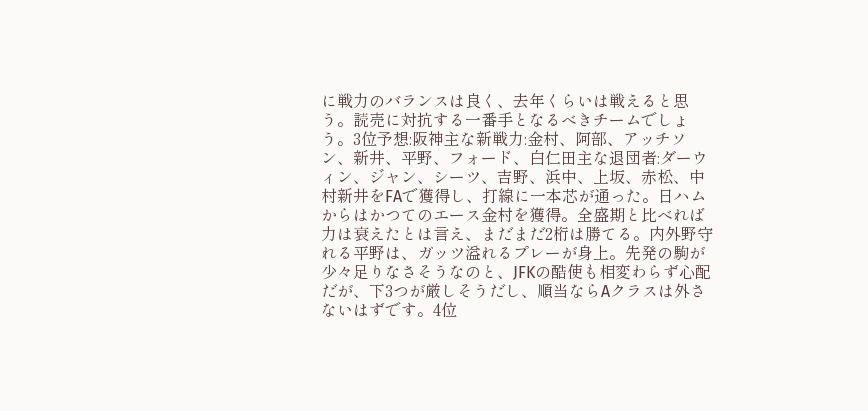に戦力のバランスは良く、去年くらいは戦えると思う。読売に対抗する一番手となるべきチームでしょう。3位予想:阪神主な新戦力:金村、阿部、アッチソン、新井、平野、フォード、白仁田主な退団者:ダーウィン、ジャン、シーツ、吉野、浜中、上坂、赤松、中村新井をFAで獲得し、打線に一本芯が通った。日ハムからはかつてのエース金村を獲得。全盛期と比べれば力は衰えたとは言え、まだまだ2桁は勝てる。内外野守れる平野は、ガッツ溢れるプレーが身上。先発の駒が少々足りなさそうなのと、JFKの酷使も相変わらず心配だが、下3つが厳しそうだし、順当ならAクラスは外さないはずです。4位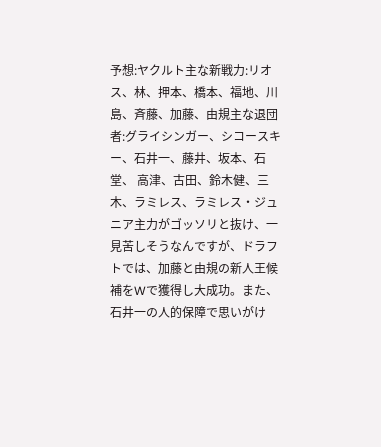予想:ヤクルト主な新戦力:リオス、林、押本、橋本、福地、川島、斉藤、加藤、由規主な退団者:グライシンガー、シコースキー、石井一、藤井、坂本、石堂、 高津、古田、鈴木健、三木、ラミレス、ラミレス・ジュニア主力がゴッソリと抜け、一見苦しそうなんですが、ドラフトでは、加藤と由規の新人王候補をWで獲得し大成功。また、石井一の人的保障で思いがけ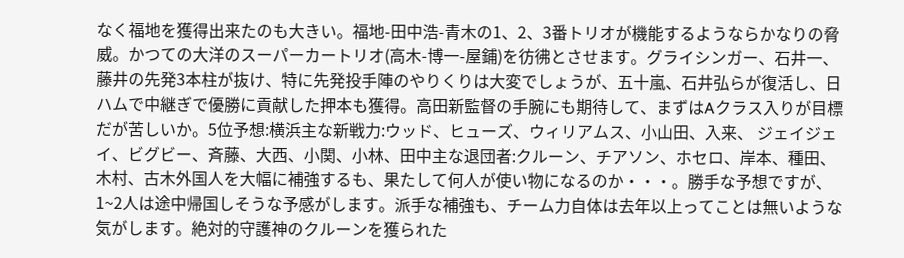なく福地を獲得出来たのも大きい。福地-田中浩-青木の1、2、3番トリオが機能するようならかなりの脅威。かつての大洋のスーパーカートリオ(高木-博一-屋鋪)を彷彿とさせます。グライシンガー、石井一、藤井の先発3本柱が抜け、特に先発投手陣のやりくりは大変でしょうが、五十嵐、石井弘らが復活し、日ハムで中継ぎで優勝に貢献した押本も獲得。高田新監督の手腕にも期待して、まずはAクラス入りが目標だが苦しいか。5位予想:横浜主な新戦力:ウッド、ヒューズ、ウィリアムス、小山田、入来、 ジェイジェイ、ビグビー、斉藤、大西、小関、小林、田中主な退団者:クルーン、チアソン、ホセロ、岸本、種田、木村、古木外国人を大幅に補強するも、果たして何人が使い物になるのか・・・。勝手な予想ですが、1~2人は途中帰国しそうな予感がします。派手な補強も、チーム力自体は去年以上ってことは無いような気がします。絶対的守護神のクルーンを獲られた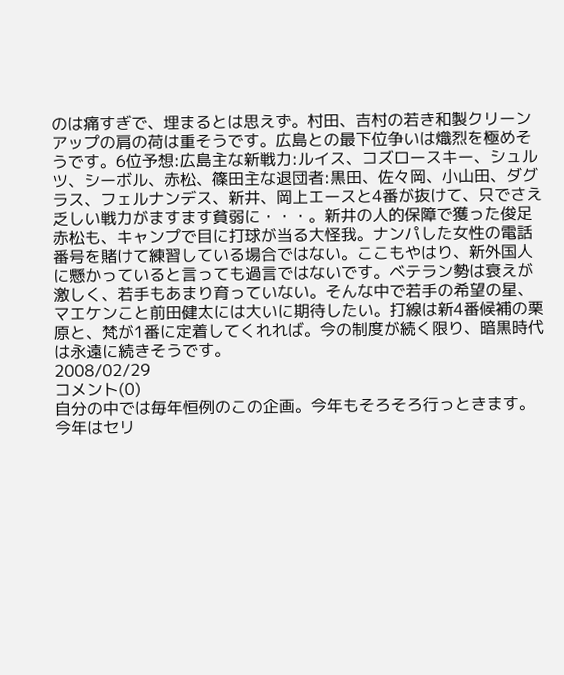のは痛すぎで、埋まるとは思えず。村田、吉村の若き和製クリーンアップの肩の荷は重そうです。広島との最下位争いは熾烈を極めそうです。6位予想:広島主な新戦力:ルイス、コズロースキー、シュルツ、シーボル、赤松、篠田主な退団者:黒田、佐々岡、小山田、ダグラス、フェルナンデス、新井、岡上エースと4番が抜けて、只でさえ乏しい戦力がますます貧弱に・・・。新井の人的保障で獲った俊足赤松も、キャンプで目に打球が当る大怪我。ナンパした女性の電話番号を賭けて練習している場合ではない。ここもやはり、新外国人に懸かっていると言っても過言ではないです。ベテラン勢は衰えが激しく、若手もあまり育っていない。そんな中で若手の希望の星、マエケンこと前田健太には大いに期待したい。打線は新4番候補の栗原と、梵が1番に定着してくれれば。今の制度が続く限り、暗黒時代は永遠に続きそうです。
2008/02/29
コメント(0)
自分の中では毎年恒例のこの企画。今年もそろそろ行っときます。今年はセリ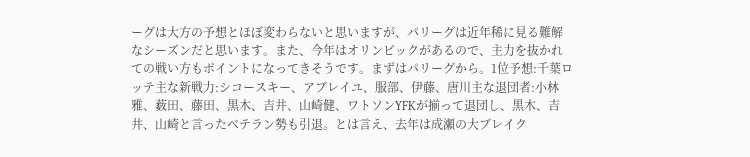ーグは大方の予想とほぼ変わらないと思いますが、パリーグは近年稀に見る難解なシーズンだと思います。また、今年はオリンピックがあるので、主力を抜かれての戦い方もポイントになってきそうです。まずはパリーグから。1位予想:千葉ロッテ主な新戦力:シコースキー、アブレイユ、服部、伊藤、唐川主な退団者:小林雅、薮田、藤田、黒木、吉井、山崎健、ワトソンYFKが揃って退団し、黒木、吉井、山崎と言ったベテラン勢も引退。とは言え、去年は成瀬の大ブレイク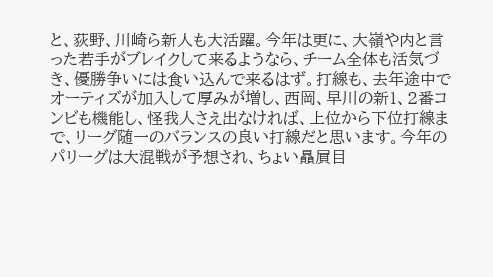と、荻野、川崎ら新人も大活躍。今年は更に、大嶺や内と言った若手がブレイクして来るようなら、チーム全体も活気づき、優勝争いには食い込んで来るはず。打線も、去年途中でオーティズが加入して厚みが増し、西岡、早川の新1、2番コンビも機能し、怪我人さえ出なければ、上位から下位打線まで、リーグ随一のバランスの良い打線だと思います。今年のパリーグは大混戦が予想され、ちょい贔屓目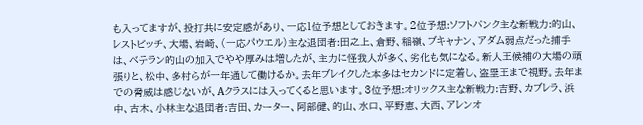も入ってますが、投打共に安定感があり、一応1位予想としておきます。2位予想:ソフトバンク主な新戦力:的山、レストビッチ、大場、岩崎、(一応パウエル)主な退団者:田之上、倉野、稲嶺、ブキャナン、アダム弱点だった捕手は、ベテラン的山の加入でやや厚みは増したが、主力に怪我人が多く、劣化も気になる。新人王候補の大場の頑張りと、松中、多村らが一年通して働けるか。去年ブレイクした本多はセカンドに定着し、盗塁王まで視野。去年までの脅威は感じないが、Aクラスには入ってくると思います。3位予想:オリックス主な新戦力:吉野、カブレラ、浜中、古木、小林主な退団者:吉田、カーター、阿部健、的山、水口、平野恵、大西、アレンオ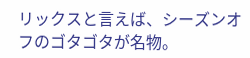リックスと言えば、シーズンオフのゴタゴタが名物。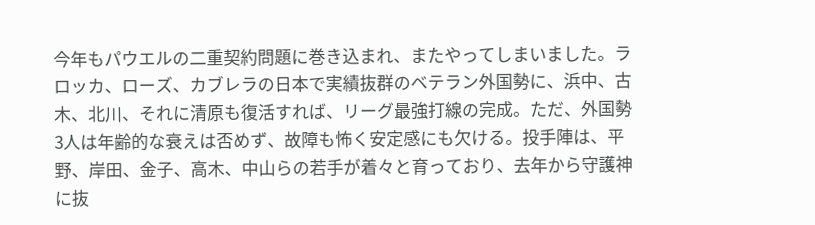今年もパウエルの二重契約問題に巻き込まれ、またやってしまいました。ラロッカ、ローズ、カブレラの日本で実績抜群のベテラン外国勢に、浜中、古木、北川、それに清原も復活すれば、リーグ最強打線の完成。ただ、外国勢3人は年齢的な衰えは否めず、故障も怖く安定感にも欠ける。投手陣は、平野、岸田、金子、高木、中山らの若手が着々と育っており、去年から守護神に抜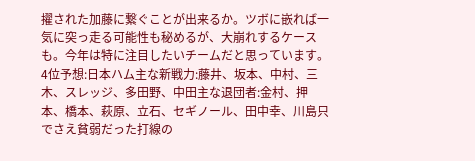擢された加藤に繋ぐことが出来るか。ツボに嵌れば一気に突っ走る可能性も秘めるが、大崩れするケースも。今年は特に注目したいチームだと思っています。4位予想:日本ハム主な新戦力:藤井、坂本、中村、三木、スレッジ、多田野、中田主な退団者:金村、押本、橋本、萩原、立石、セギノール、田中幸、川島只でさえ貧弱だった打線の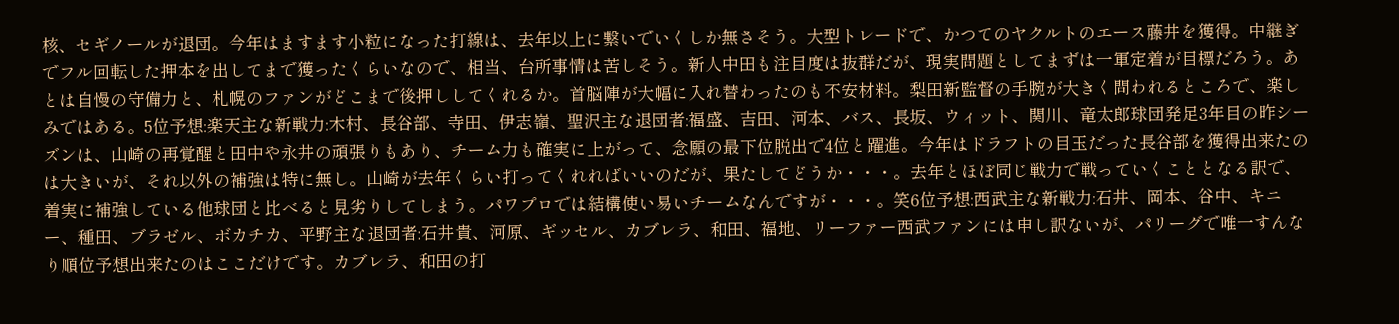核、セギノールが退団。今年はますます小粒になった打線は、去年以上に繋いでいくしか無さそう。大型トレードで、かつてのヤクルトのエース藤井を獲得。中継ぎでフル回転した押本を出してまで獲ったくらいなので、相当、台所事情は苦しそう。新人中田も注目度は抜群だが、現実問題としてまずは一軍定着が目標だろう。あとは自慢の守備力と、札幌のファンがどこまで後押ししてくれるか。首脳陣が大幅に入れ替わったのも不安材料。梨田新監督の手腕が大きく問われるところで、楽しみではある。5位予想:楽天主な新戦力:木村、長谷部、寺田、伊志嶺、聖沢主な退団者:福盛、吉田、河本、バス、長坂、ウィット、関川、竜太郎球団発足3年目の昨シーズンは、山崎の再覚醒と田中や永井の頑張りもあり、チーム力も確実に上がって、念願の最下位脱出で4位と躍進。今年はドラフトの目玉だった長谷部を獲得出来たのは大きいが、それ以外の補強は特に無し。山崎が去年くらい打ってくれればいいのだが、果たしてどうか・・・。去年とほぼ同じ戦力で戦っていくこととなる訳で、着実に補強している他球団と比べると見劣りしてしまう。パワプロでは結構使い易いチームなんですが・・・。笑6位予想:西武主な新戦力:石井、岡本、谷中、キニー、種田、ブラゼル、ボカチカ、平野主な退団者:石井貴、河原、ギッセル、カブレラ、和田、福地、リーファー西武ファンには申し訳ないが、パリーグで唯一すんなり順位予想出来たのはここだけです。カブレラ、和田の打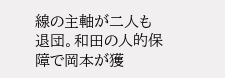線の主軸が二人も退団。和田の人的保障で岡本が獲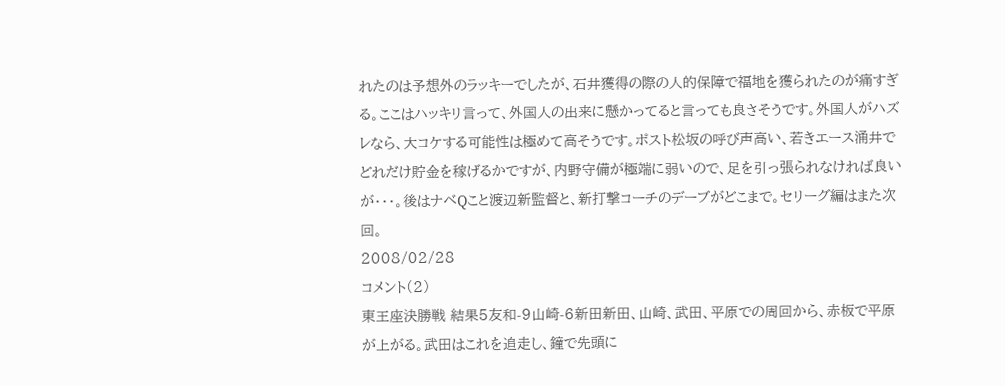れたのは予想外のラッキーでしたが、石井獲得の際の人的保障で福地を獲られたのが痛すぎる。ここはハッキリ言って、外国人の出来に懸かってると言っても良さそうです。外国人がハズレなら、大コケする可能性は極めて高そうです。ポスト松坂の呼び声高い、若きエース涌井でどれだけ貯金を稼げるかですが、内野守備が極端に弱いので、足を引っ張られなければ良いが・・・。後はナベQこと渡辺新監督と、新打撃コーチのデーブがどこまで。セリーグ編はまた次回。
2008/02/28
コメント(2)
東王座決勝戦 結果5友和-9山崎-6新田新田、山崎、武田、平原での周回から、赤板で平原が上がる。武田はこれを追走し、鐘で先頭に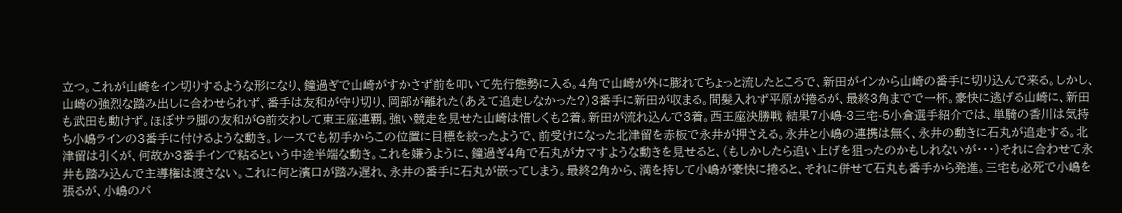立つ。これが山崎をイン切りするような形になり、鐘過ぎで山崎がすかさず前を叩いて先行態勢に入る。4角で山崎が外に膨れてちょっと流したところで、新田がインから山崎の番手に切り込んで来る。しかし、山崎の強烈な踏み出しに合わせられず、番手は友和が守り切り、岡部が離れた(あえて追走しなかった?)3番手に新田が収まる。間髪入れず平原が捲るが、最終3角までで一杯。豪快に逃げる山崎に、新田も武田も動けず。ほぼサラ脚の友和がG前交わして東王座連覇。強い競走を見せた山崎は惜しくも2着。新田が流れ込んで3着。西王座決勝戦 結果7小嶋-3三宅-5小倉選手紹介では、単騎の香川は気持ち小嶋ラインの3番手に付けるような動き。レースでも初手からこの位置に目標を絞ったようで、前受けになった北津留を赤板で永井が押さえる。永井と小嶋の連携は無く、永井の動きに石丸が追走する。北津留は引くが、何故か3番手インで粘るという中途半端な動き。これを嫌うように、鐘過ぎ4角で石丸がカマすような動きを見せると、(もしかしたら追い上げを狙ったのかもしれないが・・・)それに合わせて永井も踏み込んで主導権は渡さない。これに何と濱口が踏み遅れ、永井の番手に石丸が嵌ってしまう。最終2角から、満を持して小嶋が豪快に捲ると、それに併せて石丸も番手から発進。三宅も必死で小嶋を張るが、小嶋のパ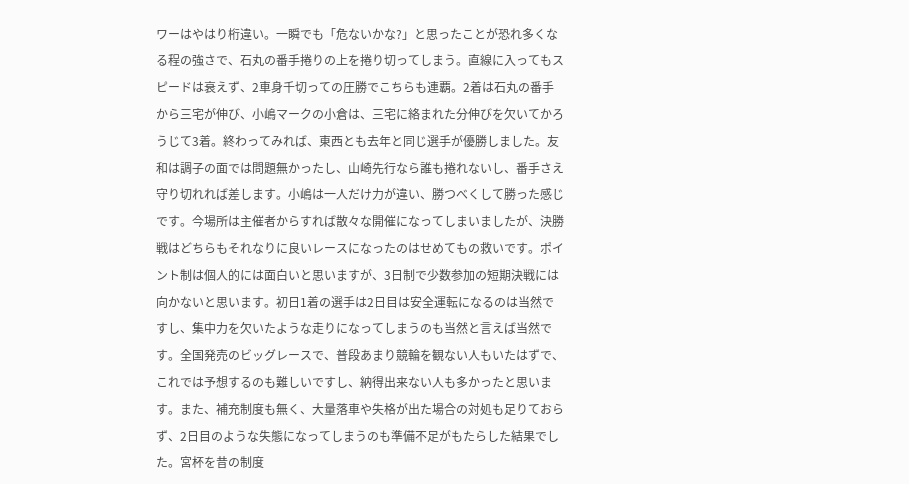ワーはやはり桁違い。一瞬でも「危ないかな?」と思ったことが恐れ多くなる程の強さで、石丸の番手捲りの上を捲り切ってしまう。直線に入ってもスピードは衰えず、2車身千切っての圧勝でこちらも連覇。2着は石丸の番手から三宅が伸び、小嶋マークの小倉は、三宅に絡まれた分伸びを欠いてかろうじて3着。終わってみれば、東西とも去年と同じ選手が優勝しました。友和は調子の面では問題無かったし、山崎先行なら誰も捲れないし、番手さえ守り切れれば差します。小嶋は一人だけ力が違い、勝つべくして勝った感じです。今場所は主催者からすれば散々な開催になってしまいましたが、決勝戦はどちらもそれなりに良いレースになったのはせめてもの救いです。ポイント制は個人的には面白いと思いますが、3日制で少数参加の短期決戦には向かないと思います。初日1着の選手は2日目は安全運転になるのは当然ですし、集中力を欠いたような走りになってしまうのも当然と言えば当然です。全国発売のビッグレースで、普段あまり競輪を観ない人もいたはずで、これでは予想するのも難しいですし、納得出来ない人も多かったと思います。また、補充制度も無く、大量落車や失格が出た場合の対処も足りておらず、2日目のような失態になってしまうのも準備不足がもたらした結果でした。宮杯を昔の制度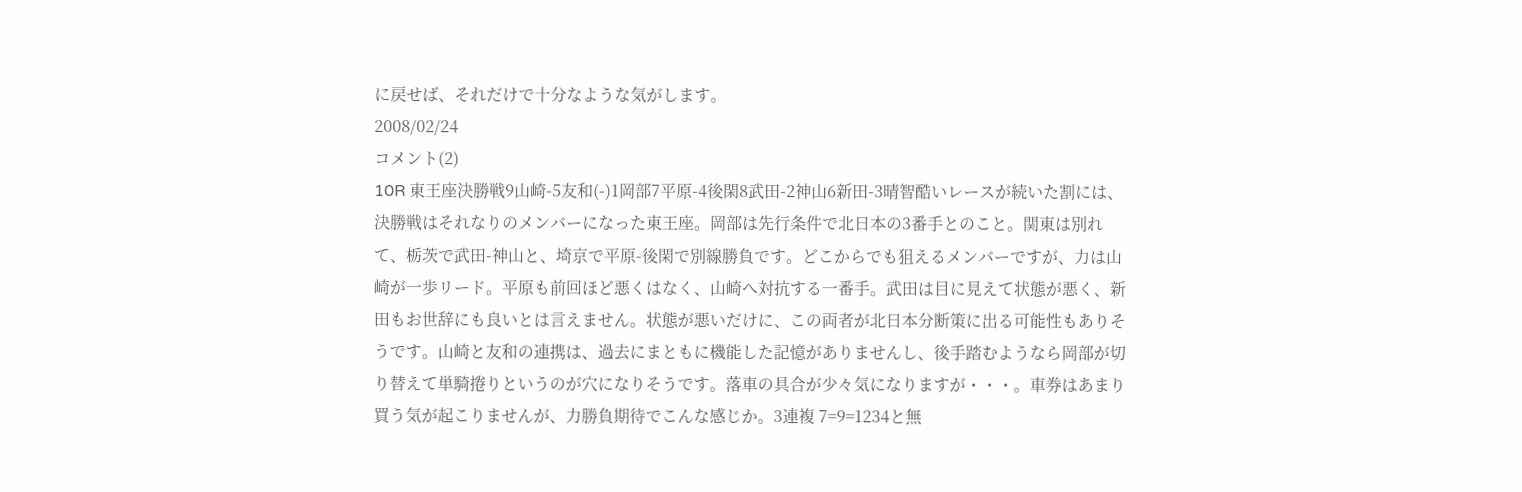に戻せば、それだけで十分なような気がします。
2008/02/24
コメント(2)
10R 東王座決勝戦9山崎-5友和(-)1岡部7平原-4後閑8武田-2神山6新田-3晴智酷いレースが続いた割には、決勝戦はそれなりのメンバーになった東王座。岡部は先行条件で北日本の3番手とのこと。関東は別れて、栃茨で武田-神山と、埼京で平原-後閑で別線勝負です。どこからでも狙えるメンバーですが、力は山崎が一歩リード。平原も前回ほど悪くはなく、山崎へ対抗する一番手。武田は目に見えて状態が悪く、新田もお世辞にも良いとは言えません。状態が悪いだけに、この両者が北日本分断策に出る可能性もありそうです。山崎と友和の連携は、過去にまともに機能した記憶がありませんし、後手踏むようなら岡部が切り替えて単騎捲りというのが穴になりそうです。落車の具合が少々気になりますが・・・。車券はあまり買う気が起こりませんが、力勝負期待でこんな感じか。3連複 7=9=1234と無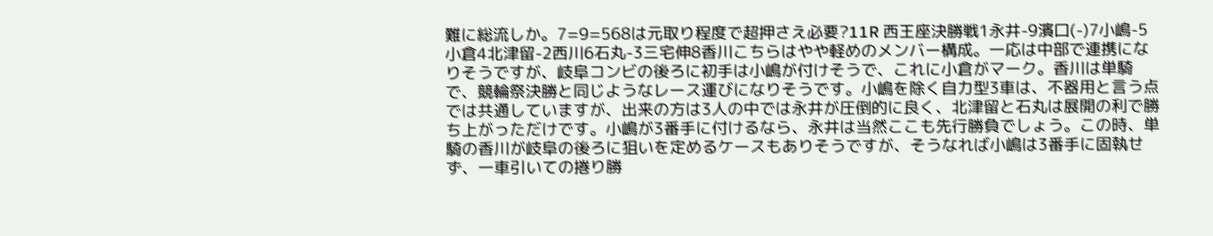難に総流しか。7=9=568は元取り程度で超押さえ必要?11R 西王座決勝戦1永井-9濱口(-)7小嶋-5小倉4北津留-2西川6石丸-3三宅伸8香川こちらはやや軽めのメンバー構成。一応は中部で連携になりそうですが、岐阜コンビの後ろに初手は小嶋が付けそうで、これに小倉がマーク。香川は単騎で、競輪祭決勝と同じようなレース運びになりそうです。小嶋を除く自力型3車は、不器用と言う点では共通していますが、出来の方は3人の中では永井が圧倒的に良く、北津留と石丸は展開の利で勝ち上がっただけです。小嶋が3番手に付けるなら、永井は当然ここも先行勝負でしょう。この時、単騎の香川が岐阜の後ろに狙いを定めるケースもありそうですが、そうなれば小嶋は3番手に固執せず、一車引いての捲り勝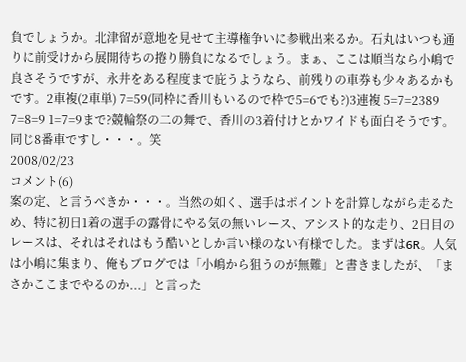負でしょうか。北津留が意地を見せて主導権争いに参戦出来るか。石丸はいつも通りに前受けから展開待ちの捲り勝負になるでしょう。まぁ、ここは順当なら小嶋で良さそうですが、永井をある程度まで庇うようなら、前残りの車券も少々あるかもです。2車複(2車単) 7=59(同枠に香川もいるので枠で5=6でも?)3連複 5=7=2389 7=8=9 1=7=9まで?競輪祭の二の舞で、香川の3着付けとかワイドも面白そうです。同じ8番車ですし・・・。笑
2008/02/23
コメント(6)
案の定、と言うべきか・・・。当然の如く、選手はポイントを計算しながら走るため、特に初日1着の選手の露骨にやる気の無いレース、アシスト的な走り、2日目のレースは、それはそれはもう酷いとしか言い様のない有様でした。まずは6R。人気は小嶋に集まり、俺もブログでは「小嶋から狙うのが無難」と書きましたが、「まさかここまでやるのか...」と言った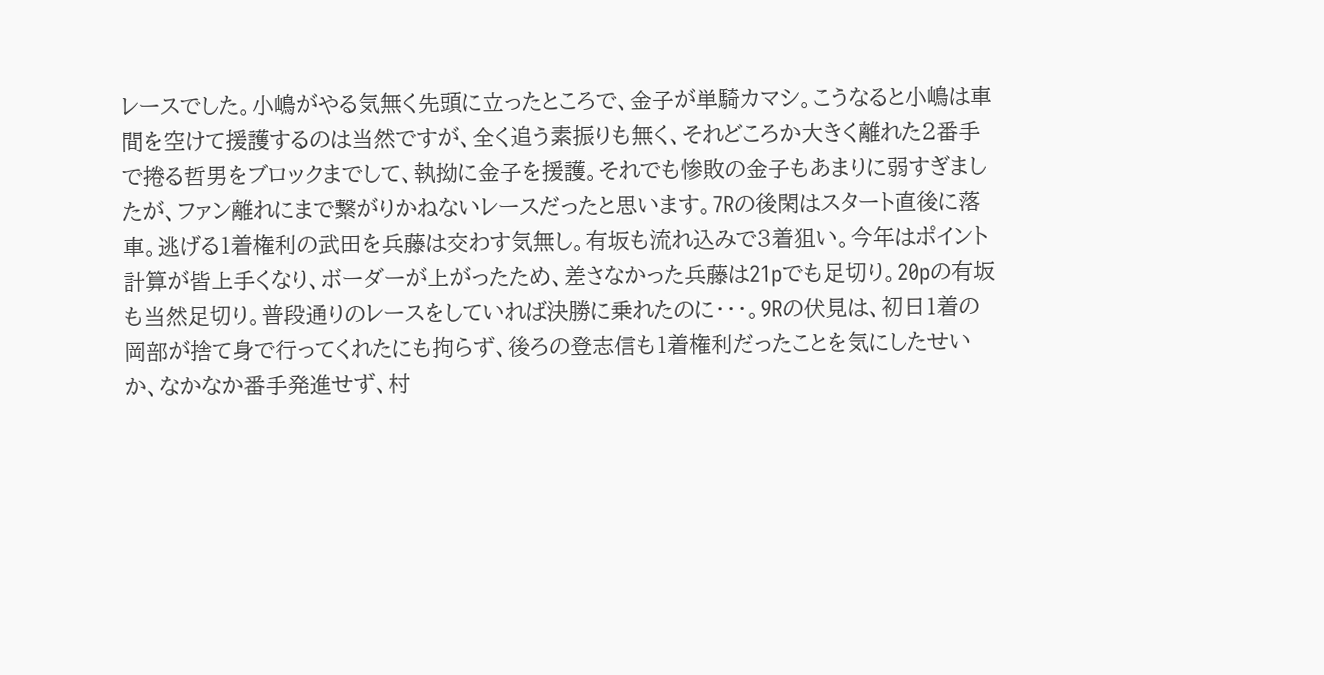レースでした。小嶋がやる気無く先頭に立ったところで、金子が単騎カマシ。こうなると小嶋は車間を空けて援護するのは当然ですが、全く追う素振りも無く、それどころか大きく離れた2番手で捲る哲男をブロックまでして、執拗に金子を援護。それでも惨敗の金子もあまりに弱すぎましたが、ファン離れにまで繋がりかねないレースだったと思います。7Rの後閑はスタート直後に落車。逃げる1着権利の武田を兵藤は交わす気無し。有坂も流れ込みで3着狙い。今年はポイント計算が皆上手くなり、ボーダーが上がったため、差さなかった兵藤は21pでも足切り。20pの有坂も当然足切り。普段通りのレースをしていれば決勝に乗れたのに・・・。9Rの伏見は、初日1着の岡部が捨て身で行ってくれたにも拘らず、後ろの登志信も1着権利だったことを気にしたせいか、なかなか番手発進せず、村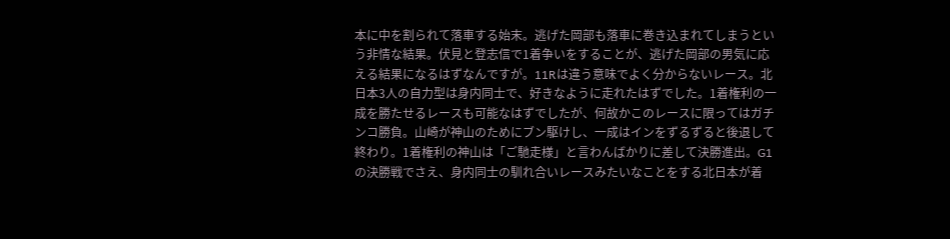本に中を割られて落車する始末。逃げた岡部も落車に巻き込まれてしまうという非情な結果。伏見と登志信で1着争いをすることが、逃げた岡部の男気に応える結果になるはずなんですが。11Rは違う意味でよく分からないレース。北日本3人の自力型は身内同士で、好きなように走れたはずでした。1着権利の一成を勝たせるレースも可能なはずでしたが、何故かこのレースに限ってはガチンコ勝負。山崎が神山のためにブン駆けし、一成はインをずるずると後退して終わり。1着権利の神山は「ご馳走様」と言わんばかりに差して決勝進出。G1の決勝戦でさえ、身内同士の馴れ合いレースみたいなことをする北日本が着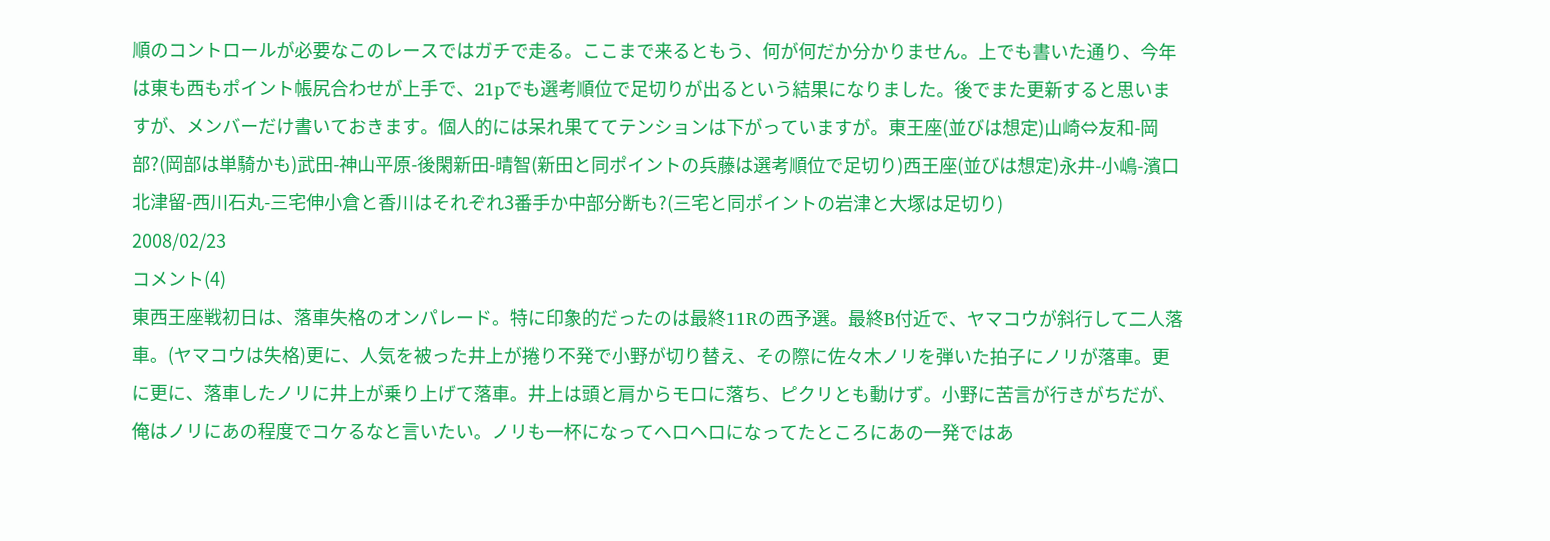順のコントロールが必要なこのレースではガチで走る。ここまで来るともう、何が何だか分かりません。上でも書いた通り、今年は東も西もポイント帳尻合わせが上手で、21pでも選考順位で足切りが出るという結果になりました。後でまた更新すると思いますが、メンバーだけ書いておきます。個人的には呆れ果ててテンションは下がっていますが。東王座(並びは想定)山崎⇔友和-岡部?(岡部は単騎かも)武田-神山平原-後閑新田-晴智(新田と同ポイントの兵藤は選考順位で足切り)西王座(並びは想定)永井-小嶋-濱口北津留-西川石丸-三宅伸小倉と香川はそれぞれ3番手か中部分断も?(三宅と同ポイントの岩津と大塚は足切り)
2008/02/23
コメント(4)
東西王座戦初日は、落車失格のオンパレード。特に印象的だったのは最終11Rの西予選。最終B付近で、ヤマコウが斜行して二人落車。(ヤマコウは失格)更に、人気を被った井上が捲り不発で小野が切り替え、その際に佐々木ノリを弾いた拍子にノリが落車。更に更に、落車したノリに井上が乗り上げて落車。井上は頭と肩からモロに落ち、ピクリとも動けず。小野に苦言が行きがちだが、俺はノリにあの程度でコケるなと言いたい。ノリも一杯になってヘロヘロになってたところにあの一発ではあ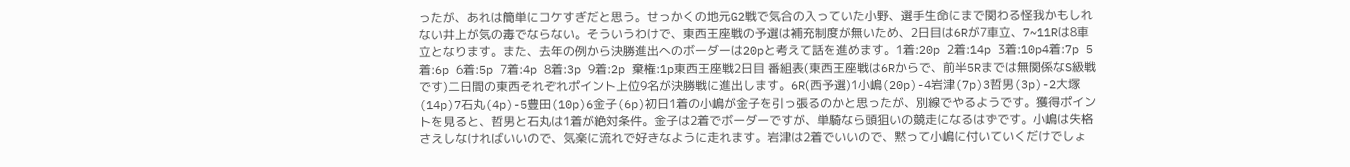ったが、あれは簡単にコケすぎだと思う。せっかくの地元G2戦で気合の入っていた小野、選手生命にまで関わる怪我かもしれない井上が気の毒でならない。そういうわけで、東西王座戦の予選は補充制度が無いため、2日目は6Rが7車立、7~11Rは8車立となります。また、去年の例から決勝進出へのボーダーは20pと考えて話を進めます。1着:20p 2着:14p 3着:10p4着:7p 5着:6p 6着:5p 7着:4p 8着:3p 9着:2p 棄権:1p東西王座戦2日目 番組表(東西王座戦は6Rからで、前半5Rまでは無関係なS級戦です)二日間の東西それぞれポイント上位9名が決勝戦に進出します。6R(西予選)1小嶋(20p)-4岩津(7p)3哲男(3p)-2大塚(14p)7石丸(4p)-5豊田(10p)6金子(6p)初日1着の小嶋が金子を引っ張るのかと思ったが、別線でやるようです。獲得ポイントを見ると、哲男と石丸は1着が絶対条件。金子は2着でボーダーですが、単騎なら頭狙いの競走になるはずです。小嶋は失格さえしなければいいので、気楽に流れで好きなように走れます。岩津は2着でいいので、黙って小嶋に付いていくだけでしょ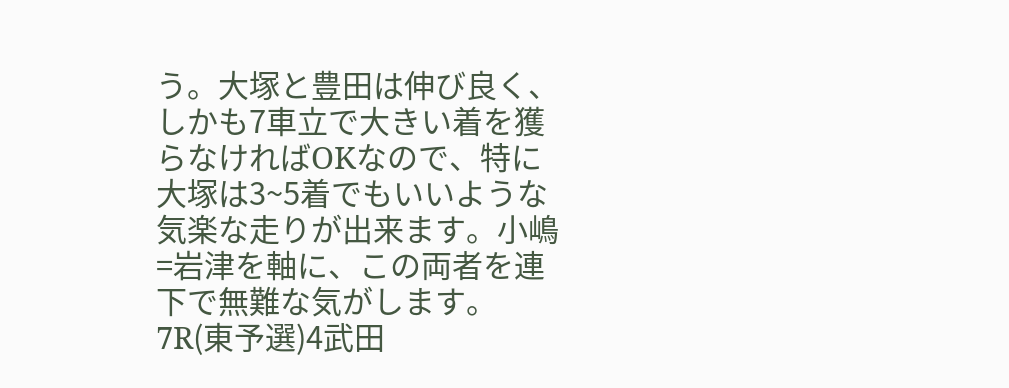う。大塚と豊田は伸び良く、しかも7車立で大きい着を獲らなければOKなので、特に大塚は3~5着でもいいような気楽な走りが出来ます。小嶋=岩津を軸に、この両者を連下で無難な気がします。7R(東予選)4武田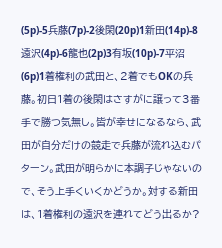(5p)-5兵藤(7p)-2後閑(20p)1新田(14p)-8遠沢(4p)-6龍也(2p)3有坂(10p)-7平沼(6p)1着権利の武田と、2着でもOKの兵藤。初日1着の後閑はさすがに譲って3番手で勝つ気無し。皆が幸せになるなら、武田が自分だけの競走で兵藤が流れ込むパターン。武田が明らかに本調子じゃないので、そう上手くいくかどうか。対する新田は、1着権利の遠沢を連れてどう出るか?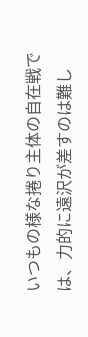いつもの様な捲り主体の自在戦では、力的に遠沢が差すのは難し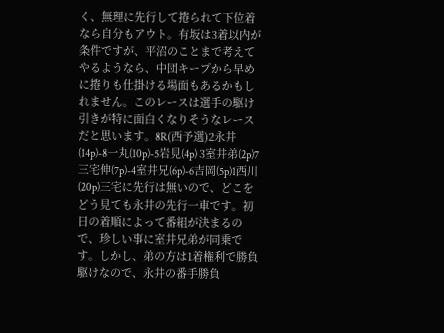く、無理に先行して捲られて下位着なら自分もアウト。有坂は3着以内が条件ですが、平沼のことまで考えてやるようなら、中団キープから早めに捲りも仕掛ける場面もあるかもしれません。このレースは選手の駆け引きが特に面白くなりそうなレースだと思います。8R(西予選)2永井(14p)-8一丸(10p)-5岩見(4p) 3室井弟(2p)7三宅伸(7p)-4室井兄(6p)-6吉岡(5p)1西川(20p)三宅に先行は無いので、どこをどう見ても永井の先行一車です。初日の着順によって番組が決まるので、珍しい事に室井兄弟が同乗です。しかし、弟の方は1着権利で勝負駆けなので、永井の番手勝負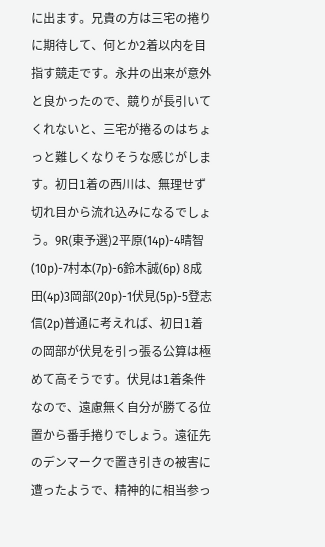に出ます。兄貴の方は三宅の捲りに期待して、何とか2着以内を目指す競走です。永井の出来が意外と良かったので、競りが長引いてくれないと、三宅が捲るのはちょっと難しくなりそうな感じがします。初日1着の西川は、無理せず切れ目から流れ込みになるでしょう。9R(東予選)2平原(14p)-4晴智(10p)-7村本(7p)-6鈴木誠(6p) 8成田(4p)3岡部(20p)-1伏見(5p)-5登志信(2p)普通に考えれば、初日1着の岡部が伏見を引っ張る公算は極めて高そうです。伏見は1着条件なので、遠慮無く自分が勝てる位置から番手捲りでしょう。遠征先のデンマークで置き引きの被害に遭ったようで、精神的に相当参っ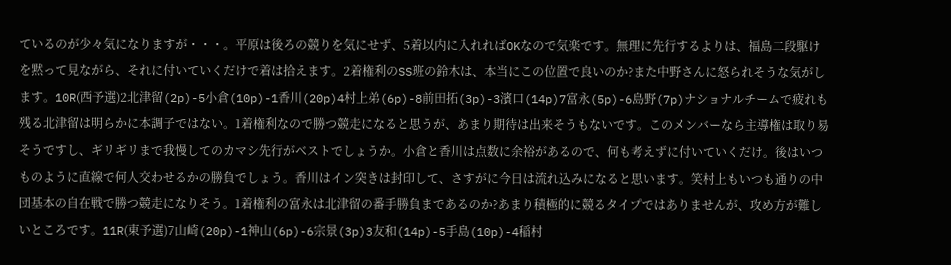ているのが少々気になりますが・・・。平原は後ろの競りを気にせず、5着以内に入れればOKなので気楽です。無理に先行するよりは、福島二段駆けを黙って見ながら、それに付いていくだけで着は拾えます。2着権利のSS班の鈴木は、本当にこの位置で良いのか?また中野さんに怒られそうな気がします。10R(西予選)2北津留(2p)-5小倉(10p)-1香川(20p)4村上弟(6p)-8前田拓(3p)-3濱口(14p)7富永(5p)-6島野(7p)ナショナルチームで疲れも残る北津留は明らかに本調子ではない。1着権利なので勝つ競走になると思うが、あまり期待は出来そうもないです。このメンバーなら主導権は取り易そうですし、ギリギリまで我慢してのカマシ先行がベストでしょうか。小倉と香川は点数に余裕があるので、何も考えずに付いていくだけ。後はいつものように直線で何人交わせるかの勝負でしょう。香川はイン突きは封印して、さすがに今日は流れ込みになると思います。笑村上もいつも通りの中団基本の自在戦で勝つ競走になりそう。1着権利の富永は北津留の番手勝負まであるのか?あまり積極的に競るタイプではありませんが、攻め方が難しいところです。11R(東予選)7山崎(20p)-1神山(6p)-6宗景(3p)3友和(14p)-5手島(10p)-4稲村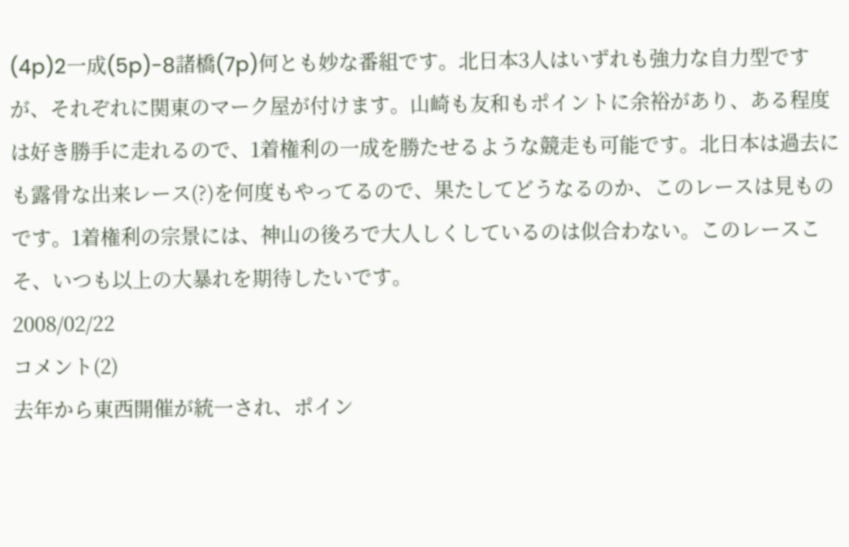(4p)2一成(5p)-8諸橋(7p)何とも妙な番組です。北日本3人はいずれも強力な自力型ですが、それぞれに関東のマーク屋が付けます。山崎も友和もポイントに余裕があり、ある程度は好き勝手に走れるので、1着権利の一成を勝たせるような競走も可能です。北日本は過去にも露骨な出来レース(?)を何度もやってるので、果たしてどうなるのか、このレースは見ものです。1着権利の宗景には、神山の後ろで大人しくしているのは似合わない。このレースこそ、いつも以上の大暴れを期待したいです。
2008/02/22
コメント(2)
去年から東西開催が統一され、ポイン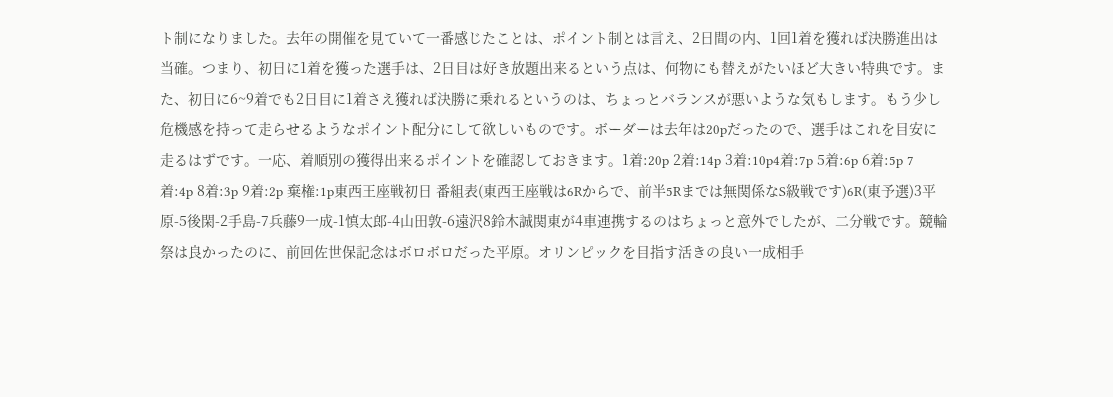ト制になりました。去年の開催を見ていて一番感じたことは、ポイント制とは言え、2日間の内、1回1着を獲れば決勝進出は当確。つまり、初日に1着を獲った選手は、2日目は好き放題出来るという点は、何物にも替えがたいほど大きい特典です。また、初日に6~9着でも2日目に1着さえ獲れば決勝に乗れるというのは、ちょっとバランスが悪いような気もします。もう少し危機感を持って走らせるようなポイント配分にして欲しいものです。ボーダーは去年は20pだったので、選手はこれを目安に走るはずです。一応、着順別の獲得出来るポイントを確認しておきます。1着:20p 2着:14p 3着:10p4着:7p 5着:6p 6着:5p 7着:4p 8着:3p 9着:2p 棄権:1p東西王座戦初日 番組表(東西王座戦は6Rからで、前半5Rまでは無関係なS級戦です)6R(東予選)3平原-5後閑-2手島-7兵藤9一成-1慎太郎-4山田敦-6遠沢8鈴木誠関東が4車連携するのはちょっと意外でしたが、二分戦です。競輪祭は良かったのに、前回佐世保記念はボロボロだった平原。オリンピックを目指す活きの良い一成相手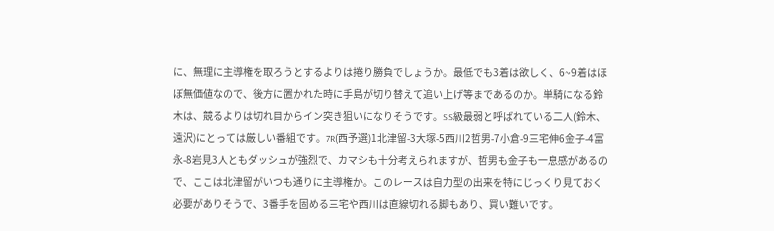に、無理に主導権を取ろうとするよりは捲り勝負でしょうか。最低でも3着は欲しく、6~9着はほぼ無価値なので、後方に置かれた時に手島が切り替えて追い上げ等まであるのか。単騎になる鈴木は、競るよりは切れ目からイン突き狙いになりそうです。SS級最弱と呼ばれている二人(鈴木、遠沢)にとっては厳しい番組です。7R(西予選)1北津留-3大塚-5西川2哲男-7小倉-9三宅伸6金子-4富永-8岩見3人ともダッシュが強烈で、カマシも十分考えられますが、哲男も金子も一息感があるので、ここは北津留がいつも通りに主導権か。このレースは自力型の出来を特にじっくり見ておく必要がありそうで、3番手を固める三宅や西川は直線切れる脚もあり、買い難いです。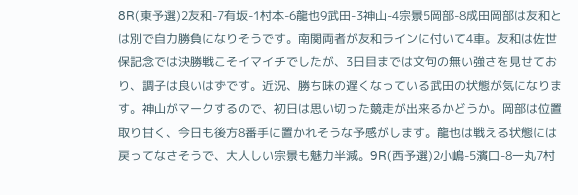8R(東予選)2友和-7有坂-1村本-6龍也9武田-3神山-4宗景5岡部-8成田岡部は友和とは別で自力勝負になりそうです。南関両者が友和ラインに付いて4車。友和は佐世保記念では決勝戦こそイマイチでしたが、3日目までは文句の無い強さを見せており、調子は良いはずです。近況、勝ち味の遅くなっている武田の状態が気になります。神山がマークするので、初日は思い切った競走が出来るかどうか。岡部は位置取り甘く、今日も後方8番手に置かれそうな予感がします。龍也は戦える状態には戻ってなさそうで、大人しい宗景も魅力半減。9R(西予選)2小嶋-5濱口-8一丸7村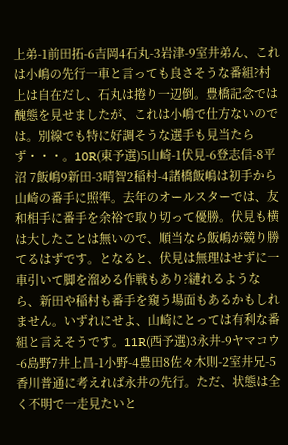上弟-1前田拓-6吉岡4石丸-3岩津-9室井弟ん、これは小嶋の先行一車と言っても良さそうな番組?村上は自在だし、石丸は捲り一辺倒。豊橋記念では醜態を見せましたが、これは小嶋で仕方ないのでは。別線でも特に好調そうな選手も見当たらず・・・。10R(東予選)5山崎-1伏見-6登志信-8平沼 7飯嶋9新田-3晴智2稲村-4諸橋飯嶋は初手から山崎の番手に照準。去年のオールスターでは、友和相手に番手を余裕で取り切って優勝。伏見も横は大したことは無いので、順当なら飯嶋が競り勝てるはずです。となると、伏見は無理はせずに一車引いて脚を溜める作戦もあり?縺れるようなら、新田や稲村も番手を窺う場面もあるかもしれません。いずれにせよ、山崎にとっては有利な番組と言えそうです。11R(西予選)3永井-9ヤマコウ-6島野7井上昌-1小野-4豊田8佐々木則-2室井兄-5香川普通に考えれば永井の先行。ただ、状態は全く不明で一走見たいと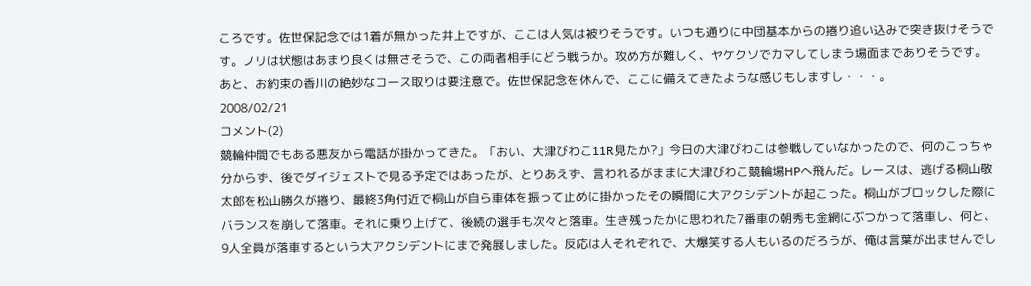ころです。佐世保記念では1着が無かった井上ですが、ここは人気は被りそうです。いつも通りに中団基本からの捲り追い込みで突き抜けそうです。ノリは状態はあまり良くは無さそうで、この両者相手にどう戦うか。攻め方が難しく、ヤケクソでカマしてしまう場面までありそうです。あと、お約束の香川の絶妙なコース取りは要注意で。佐世保記念を休んで、ここに備えてきたような感じもしますし・・・。
2008/02/21
コメント(2)
競輪仲間でもある悪友から電話が掛かってきた。「おい、大津びわこ11R見たか?」今日の大津びわこは参戦していなかったので、何のこっちゃ分からず、後でダイジェストで見る予定ではあったが、とりあえず、言われるがままに大津びわこ競輪場HPへ飛んだ。レースは、逃げる桐山敬太郎を松山勝久が捲り、最終3角付近で桐山が自ら車体を振って止めに掛かったその瞬間に大アクシデントが起こった。桐山がブロックした際にバランスを崩して落車。それに乗り上げて、後続の選手も次々と落車。生き残ったかに思われた7番車の朝秀も金網にぶつかって落車し、何と、9人全員が落車するという大アクシデントにまで発展しました。反応は人それぞれで、大爆笑する人もいるのだろうが、俺は言葉が出ませんでし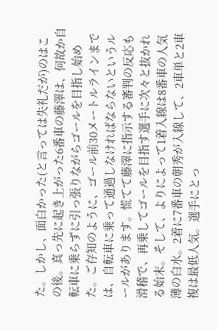た。しかし、面白かった(と言っては失礼だが)のはこの後。真っ先に起き上がった6番車の藤澤は、何故か自転車に乗らずに引っ張りながらゴールを目指し始めた。ご存知のように、ゴール前30メートルラインまでは、自転車に乗って通過しなければならないというルールがあります。慌てて藤澤に指示する審判の反応も滑稽で、再乗してゴールを目指す選手に次々と抜かれる始末。そして、よりによって1着入線は8番車の人気薄の白水。2着に7番車の朝秀が入線して、2車単と2車複は最低人気。選手にとっ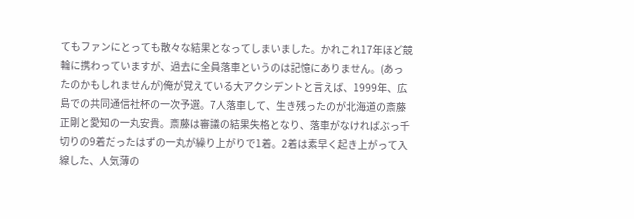てもファンにとっても散々な結果となってしまいました。かれこれ17年ほど競輪に携わっていますが、過去に全員落車というのは記憶にありません。(あったのかもしれませんが)俺が覚えている大アクシデントと言えば、1999年、広島での共同通信社杯の一次予選。7人落車して、生き残ったのが北海道の斎藤正剛と愛知の一丸安貴。斎藤は審議の結果失格となり、落車がなければぶっ千切りの9着だったはずの一丸が繰り上がりで1着。2着は素早く起き上がって入線した、人気薄の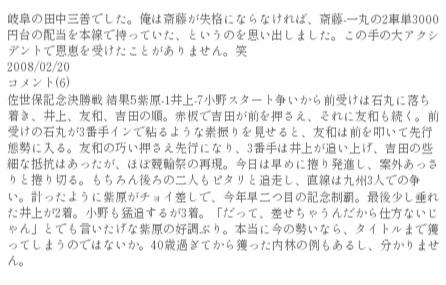岐阜の田中三善でした。俺は斎藤が失格にならなければ、斎藤-一丸の2車単3000円台の配当を本線で持っていた、というのを思い出しました。この手の大アクシデントで恩恵を受けたことがありません。笑
2008/02/20
コメント(6)
佐世保記念決勝戦 結果5紫原-1井上-7小野スタート争いから前受けは石丸に落ち着き、井上、友和、吉田の順。赤板で吉田が前を押さえ、それに友和も続く。前受けの石丸が3番手インで粘るような素振りを見せると、友和は前を叩いて先行態勢に入る。友和の巧い押さえ先行になり、3番手は井上が追い上げ、吉田の些細な抵抗はあったが、ほぼ競輪祭の再現。今日は早めに捲り発進し、案外あっさりと捲り切る。もちろん後ろの二人もピタリと追走し、直線は九州3人での争い。計ったように紫原がチョイ差しで、今年早二つ目の記念制覇。最後少し垂れた井上が2着。小野も猛追するが3着。「だって、差せちゃうんだから仕方ないじゃん」とでも言いたげな紫原の好調ぶり。本当に今の勢いなら、タイトルまで獲ってしまうのではないか。40歳過ぎてから獲った内林の例もあるし、分かりません。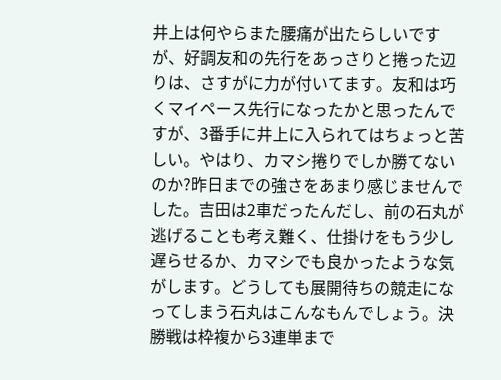井上は何やらまた腰痛が出たらしいですが、好調友和の先行をあっさりと捲った辺りは、さすがに力が付いてます。友和は巧くマイペース先行になったかと思ったんですが、3番手に井上に入られてはちょっと苦しい。やはり、カマシ捲りでしか勝てないのか?昨日までの強さをあまり感じませんでした。吉田は2車だったんだし、前の石丸が逃げることも考え難く、仕掛けをもう少し遅らせるか、カマシでも良かったような気がします。どうしても展開待ちの競走になってしまう石丸はこんなもんでしょう。決勝戦は枠複から3連単まで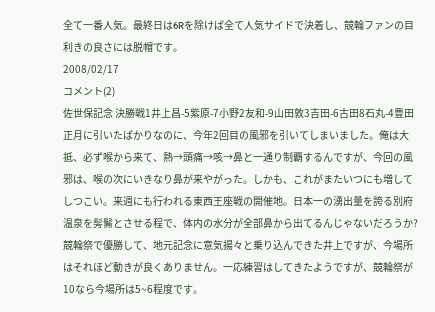全て一番人気。最終日は6Rを除けば全て人気サイドで決着し、競輪ファンの目利きの良さには脱帽です。
2008/02/17
コメント(2)
佐世保記念 決勝戦1井上昌-5紫原-7小野2友和-9山田敦3吉田-6古田8石丸-4豊田正月に引いたばかりなのに、今年2回目の風邪を引いてしまいました。俺は大抵、必ず喉から来て、熱→頭痛→咳→鼻と一通り制覇するんですが、今回の風邪は、喉の次にいきなり鼻が来やがった。しかも、これがまたいつにも増してしつこい。来週にも行われる東西王座戦の開催地。日本一の湧出量を誇る別府温泉を髣髴とさせる程で、体内の水分が全部鼻から出てるんじゃないだろうか?競輪祭で優勝して、地元記念に意気揚々と乗り込んできた井上ですが、今場所はそれほど動きが良くありません。一応練習はしてきたようですが、競輪祭が10なら今場所は5~6程度です。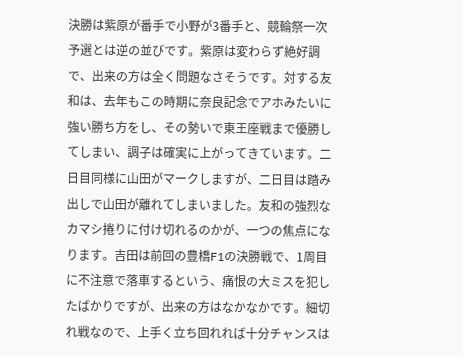決勝は紫原が番手で小野が3番手と、競輪祭一次予選とは逆の並びです。紫原は変わらず絶好調で、出来の方は全く問題なさそうです。対する友和は、去年もこの時期に奈良記念でアホみたいに強い勝ち方をし、その勢いで東王座戦まで優勝してしまい、調子は確実に上がってきています。二日目同様に山田がマークしますが、二日目は踏み出しで山田が離れてしまいました。友和の強烈なカマシ捲りに付け切れるのかが、一つの焦点になります。吉田は前回の豊橋F1の決勝戦で、1周目に不注意で落車するという、痛恨の大ミスを犯したばかりですが、出来の方はなかなかです。細切れ戦なので、上手く立ち回れれば十分チャンスは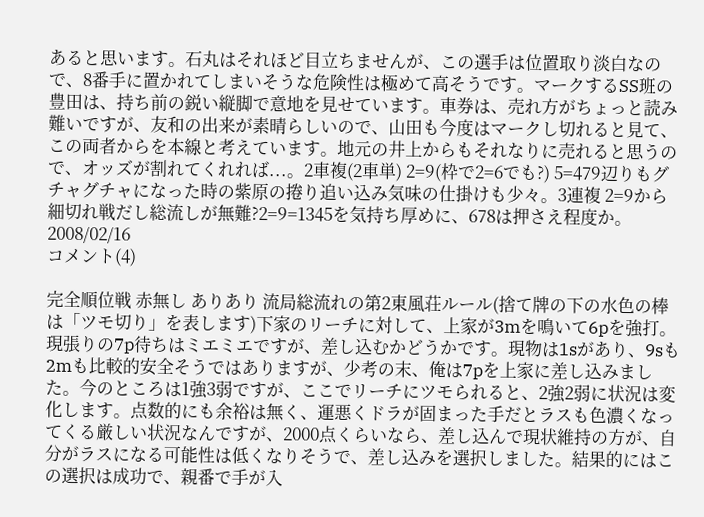あると思います。石丸はそれほど目立ちませんが、この選手は位置取り淡白なので、8番手に置かれてしまいそうな危険性は極めて高そうです。マークするSS班の豊田は、持ち前の鋭い縦脚で意地を見せています。車券は、売れ方がちょっと読み難いですが、友和の出来が素晴らしいので、山田も今度はマークし切れると見て、この両者からを本線と考えています。地元の井上からもそれなりに売れると思うので、オッズが割れてくれれば...。2車複(2車単) 2=9(枠で2=6でも?) 5=479辺りもグチャグチャになった時の紫原の捲り追い込み気味の仕掛けも少々。3連複 2=9から細切れ戦だし総流しが無難?2=9=1345を気持ち厚めに、678は押さえ程度か。
2008/02/16
コメント(4)

完全順位戦 赤無し ありあり 流局総流れの第2東風荘ルール(捨て牌の下の水色の棒は「ツモ切り」を表します)下家のリーチに対して、上家が3mを鳴いて6pを強打。現張りの7p待ちはミエミエですが、差し込むかどうかです。現物は1sがあり、9sも2mも比較的安全そうではありますが、少考の末、俺は7pを上家に差し込みました。今のところは1強3弱ですが、ここでリーチにツモられると、2強2弱に状況は変化します。点数的にも余裕は無く、運悪くドラが固まった手だとラスも色濃くなってくる厳しい状況なんですが、2000点くらいなら、差し込んで現状維持の方が、自分がラスになる可能性は低くなりそうで、差し込みを選択しました。結果的にはこの選択は成功で、親番で手が入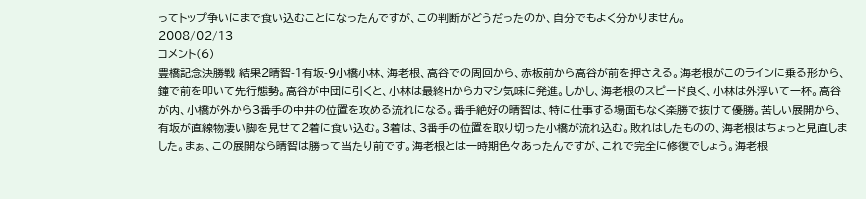ってトップ争いにまで食い込むことになったんですが、この判断がどうだったのか、自分でもよく分かりません。
2008/02/13
コメント(6)
豊橋記念決勝戦 結果2晴智-1有坂-9小橋小林、海老根、高谷での周回から、赤板前から高谷が前を押さえる。海老根がこのラインに乗る形から、鐘で前を叩いて先行態勢。高谷が中団に引くと、小林は最終Hからカマシ気味に発進。しかし、海老根のスピード良く、小林は外浮いて一杯。高谷が内、小橋が外から3番手の中井の位置を攻める流れになる。番手絶好の晴智は、特に仕事する場面もなく楽勝で抜けて優勝。苦しい展開から、有坂が直線物凄い脚を見せて2着に食い込む。3着は、3番手の位置を取り切った小橋が流れ込む。敗れはしたものの、海老根はちょっと見直しました。まぁ、この展開なら晴智は勝って当たり前です。海老根とは一時期色々あったんですが、これで完全に修復でしょう。海老根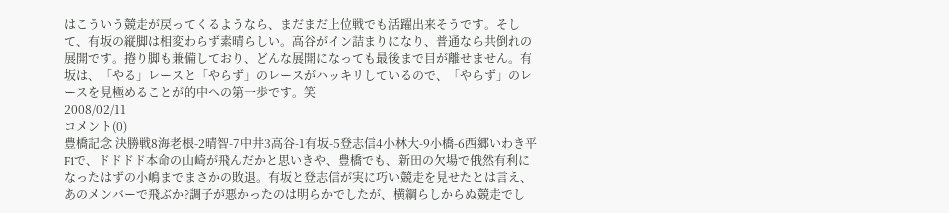はこういう競走が戻ってくるようなら、まだまだ上位戦でも活躍出来そうです。そして、有坂の縦脚は相変わらず素晴らしい。高谷がイン詰まりになり、普通なら共倒れの展開です。捲り脚も兼備しており、どんな展開になっても最後まで目が離せません。有坂は、「やる」レースと「やらず」のレースがハッキリしているので、「やらず」のレースを見極めることが的中への第一歩です。笑
2008/02/11
コメント(0)
豊橋記念 決勝戦8海老根-2晴智-7中井3高谷-1有坂-5登志信4小林大-9小橋-6西郷いわき平F1で、ドドドド本命の山崎が飛んだかと思いきや、豊橋でも、新田の欠場で俄然有利になったはずの小嶋までまさかの敗退。有坂と登志信が実に巧い競走を見せたとは言え、あのメンバーで飛ぶか?調子が悪かったのは明らかでしたが、横綱らしからぬ競走でし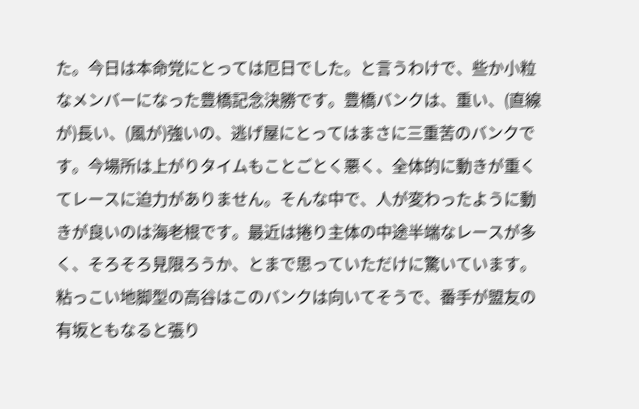た。今日は本命党にとっては厄日でした。と言うわけで、些か小粒なメンバーになった豊橋記念決勝です。豊橋バンクは、重い、(直線が)長い、(風が)強いの、逃げ屋にとってはまさに三重苦のバンクです。今場所は上がりタイムもことごとく悪く、全体的に動きが重くてレースに迫力がありません。そんな中で、人が変わったように動きが良いのは海老根です。最近は捲り主体の中途半端なレースが多く、そろそろ見限ろうか、とまで思っていただけに驚いています。粘っこい地脚型の高谷はこのバンクは向いてそうで、番手が盟友の有坂ともなると張り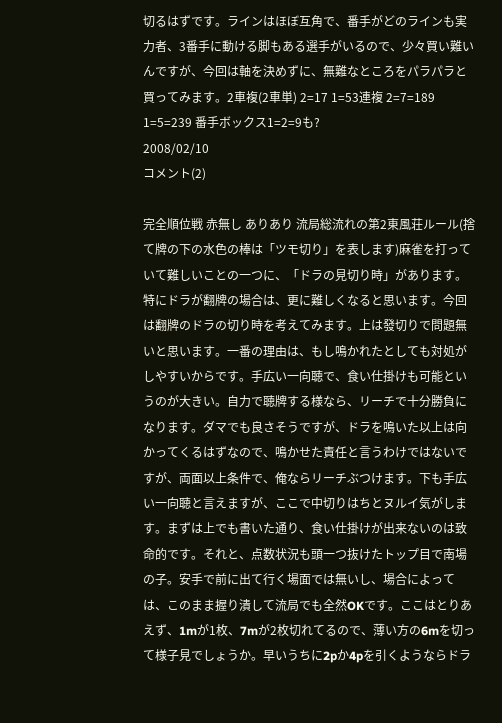切るはずです。ラインはほぼ互角で、番手がどのラインも実力者、3番手に動ける脚もある選手がいるので、少々買い難いんですが、今回は軸を決めずに、無難なところをパラパラと買ってみます。2車複(2車単) 2=17 1=53連複 2=7=189 1=5=239 番手ボックス1=2=9も?
2008/02/10
コメント(2)

完全順位戦 赤無し ありあり 流局総流れの第2東風荘ルール(捨て牌の下の水色の棒は「ツモ切り」を表します)麻雀を打っていて難しいことの一つに、「ドラの見切り時」があります。特にドラが翻牌の場合は、更に難しくなると思います。今回は翻牌のドラの切り時を考えてみます。上は發切りで問題無いと思います。一番の理由は、もし鳴かれたとしても対処がしやすいからです。手広い一向聴で、食い仕掛けも可能というのが大きい。自力で聴牌する様なら、リーチで十分勝負になります。ダマでも良さそうですが、ドラを鳴いた以上は向かってくるはずなので、鳴かせた責任と言うわけではないですが、両面以上条件で、俺ならリーチぶつけます。下も手広い一向聴と言えますが、ここで中切りはちとヌルイ気がします。まずは上でも書いた通り、食い仕掛けが出来ないのは致命的です。それと、点数状況も頭一つ抜けたトップ目で南場の子。安手で前に出て行く場面では無いし、場合によっては、このまま握り潰して流局でも全然OKです。ここはとりあえず、1mが1枚、7mが2枚切れてるので、薄い方の6mを切って様子見でしょうか。早いうちに2pか4pを引くようならドラ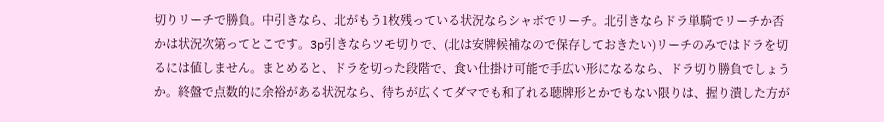切りリーチで勝負。中引きなら、北がもう1枚残っている状況ならシャボでリーチ。北引きならドラ単騎でリーチか否かは状況次第ってとこです。3p引きならツモ切りで、(北は安牌候補なので保存しておきたい)リーチのみではドラを切るには値しません。まとめると、ドラを切った段階で、食い仕掛け可能で手広い形になるなら、ドラ切り勝負でしょうか。終盤で点数的に余裕がある状況なら、待ちが広くてダマでも和了れる聴牌形とかでもない限りは、握り潰した方が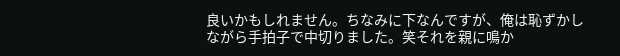良いかもしれません。ちなみに下なんですが、俺は恥ずかしながら手拍子で中切りました。笑それを親に鳴か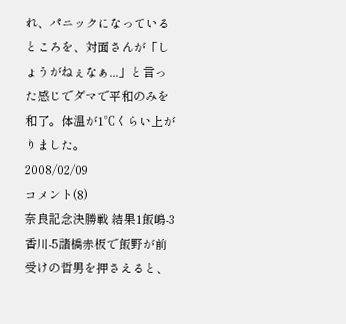れ、パニックになっているところを、対面さんが「しょうがねぇなぁ...」と言った感じでダマで平和のみを和了。体温が1℃くらい上がりました。
2008/02/09
コメント(8)
奈良記念決勝戦 結果1飯嶋-3香川-5諸橋赤板で飯野が前受けの哲男を押さえると、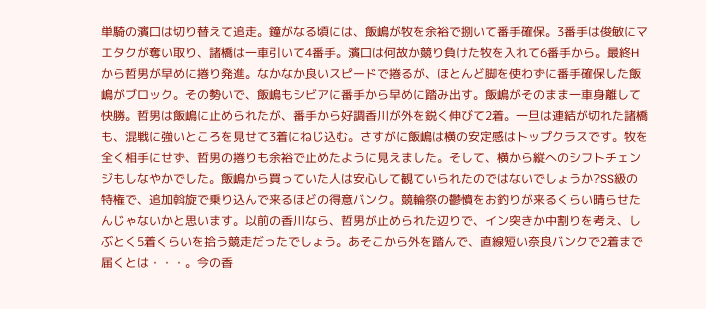単騎の濱口は切り替えて追走。鐘がなる頃には、飯嶋が牧を余裕で捌いて番手確保。3番手は俊敏にマエタクが奪い取り、諸橋は一車引いて4番手。濱口は何故か競り負けた牧を入れて6番手から。最終Hから哲男が早めに捲り発進。なかなか良いスピードで捲るが、ほとんど脚を使わずに番手確保した飯嶋がブロック。その勢いで、飯嶋もシビアに番手から早めに踏み出す。飯嶋がそのまま一車身離して快勝。哲男は飯嶋に止められたが、番手から好調香川が外を鋭く伸びて2着。一旦は連結が切れた諸橋も、混戦に強いところを見せて3着にねじ込む。さすがに飯嶋は横の安定感はトップクラスです。牧を全く相手にせず、哲男の捲りも余裕で止めたように見えました。そして、横から縦へのシフトチェンジもしなやかでした。飯嶋から買っていた人は安心して観ていられたのではないでしょうか?SS級の特権で、追加斡旋で乗り込んで来るほどの得意バンク。競輪祭の鬱憤をお釣りが来るくらい晴らせたんじゃないかと思います。以前の香川なら、哲男が止められた辺りで、イン突きか中割りを考え、しぶとく5着くらいを拾う競走だったでしょう。あそこから外を踏んで、直線短い奈良バンクで2着まで届くとは・・・。今の香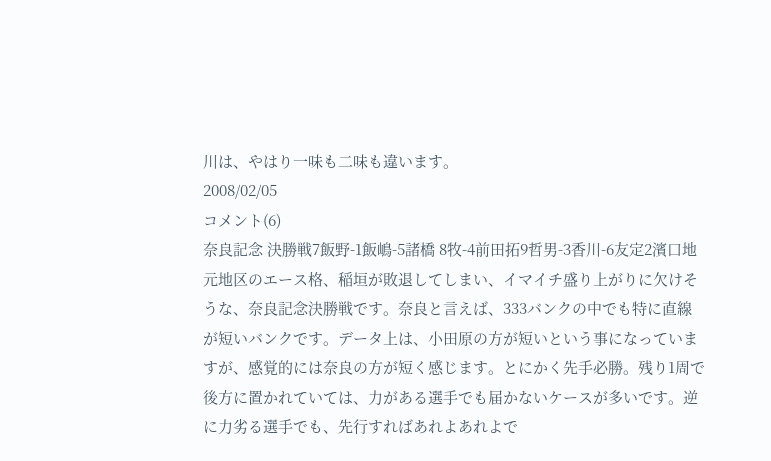川は、やはり一味も二味も違います。
2008/02/05
コメント(6)
奈良記念 決勝戦7飯野-1飯嶋-5諸橋 8牧-4前田拓9哲男-3香川-6友定2濱口地元地区のエース格、稲垣が敗退してしまい、イマイチ盛り上がりに欠けそうな、奈良記念決勝戦です。奈良と言えば、333バンクの中でも特に直線が短いバンクです。データ上は、小田原の方が短いという事になっていますが、感覚的には奈良の方が短く感じます。とにかく先手必勝。残り1周で後方に置かれていては、力がある選手でも届かないケースが多いです。逆に力劣る選手でも、先行すればあれよあれよで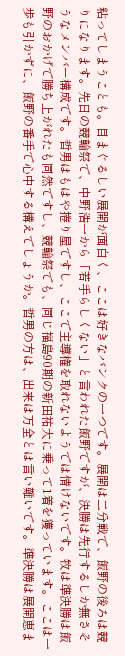粘ってしまうことも。目まぐるしい展開が面白く、ここは好きなバンクの一つです。展開は二分戦で、飯野の後ろは競りになります。先日の競輪祭で、中野浩一から「若手らしくない」と言われた飯野ですが、決勝は先行するしか無さそうなメンバー構成です。哲男はもはや捲り屋ですし、ここで主導権を取れないようでは情けないです。牧は準決勝は飯野のおかげで勝ち上がれたも同然ですし、競輪祭でも、同じ福島90期の新田祐大に乗って1着を獲っています。ここは一歩も引かずに、飯野の番手で心中する構えでしょうか。哲男の方は、出来は万全とは言い難いです。準決勝は展開恵ま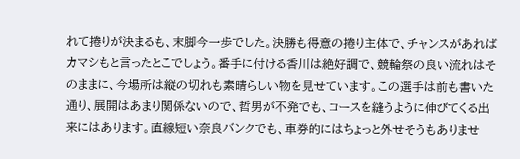れて捲りが決まるも、末脚今一歩でした。決勝も得意の捲り主体で、チャンスがあればカマシもと言ったとこでしょう。番手に付ける香川は絶好調で、競輪祭の良い流れはそのままに、今場所は縦の切れも素晴らしい物を見せています。この選手は前も書いた通り、展開はあまり関係ないので、哲男が不発でも、コースを縫うように伸びてくる出来にはあります。直線短い奈良バンクでも、車券的にはちょっと外せそうもありませ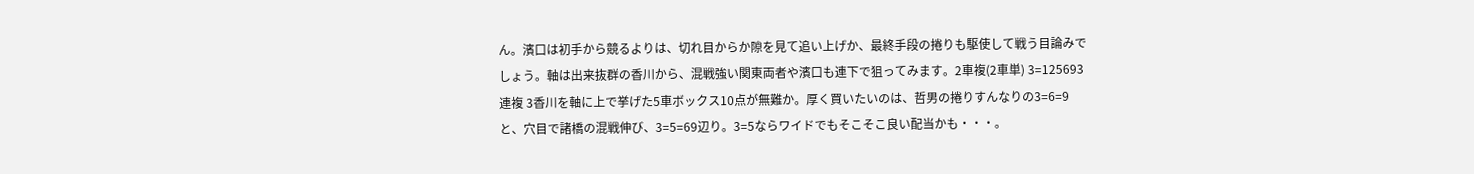ん。濱口は初手から競るよりは、切れ目からか隙を見て追い上げか、最終手段の捲りも駆使して戦う目論みでしょう。軸は出来抜群の香川から、混戦強い関東両者や濱口も連下で狙ってみます。2車複(2車単) 3=125693連複 3香川を軸に上で挙げた5車ボックス10点が無難か。厚く買いたいのは、哲男の捲りすんなりの3=6=9と、穴目で諸橋の混戦伸び、3=5=69辺り。3=5ならワイドでもそこそこ良い配当かも・・・。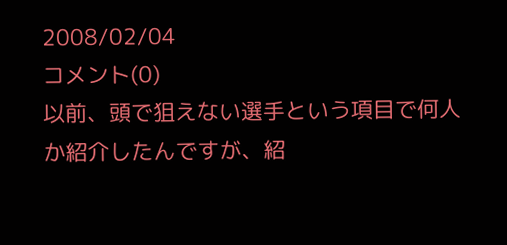2008/02/04
コメント(0)
以前、頭で狙えない選手という項目で何人か紹介したんですが、紹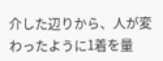介した辺りから、人が変わったように1着を量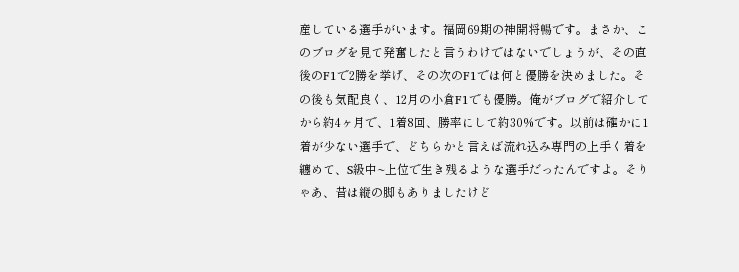産している選手がいます。福岡69期の神開将暢です。まさか、このブログを見て発奮したと言うわけではないでしょうが、その直後のF1で2勝を挙げ、その次のF1では何と優勝を決めました。その後も気配良く、12月の小倉F1でも優勝。俺がブログで紹介してから約4ヶ月で、1着8回、勝率にして約30%です。以前は確かに1着が少ない選手で、どちらかと言えば流れ込み専門の上手く着を纏めて、S級中~上位で生き残るような選手だったんですよ。そりゃあ、昔は縦の脚もありましたけど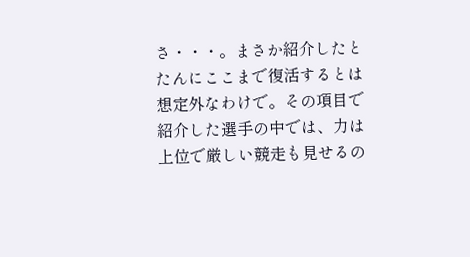さ・・・。まさか紹介したとたんにここまで復活するとは想定外なわけで。その項目で紹介した選手の中では、力は上位で厳しい競走も見せるの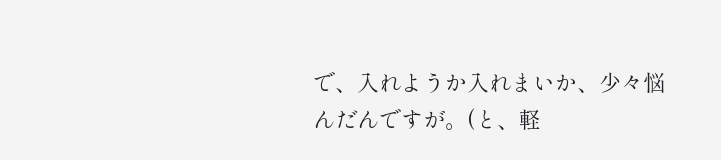で、入れようか入れまいか、少々悩んだんですが。(と、軽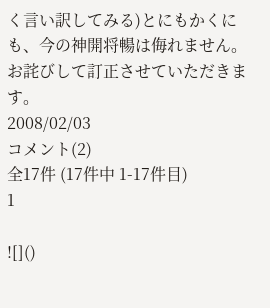く言い訳してみる)とにもかくにも、今の神開将暢は侮れません。お詫びして訂正させていただきます。
2008/02/03
コメント(2)
全17件 (17件中 1-17件目)
1

![]()